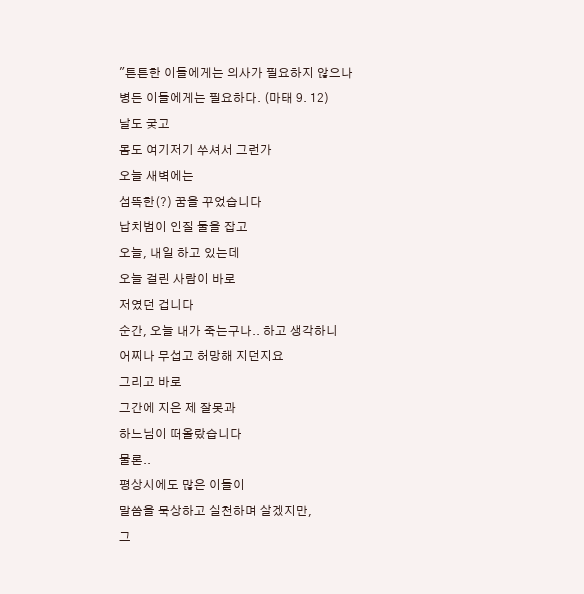"튼튼한 이들에게는 의사가 필요하지 않으나
병든 이들에게는 필요하다. (마태 9. 12)
날도 궂고
몸도 여기저기 쑤셔서 그런가
오늘 새벽에는
섬뜩한(?) 꿈을 꾸었습니다
납치범이 인질 둘을 잡고
오늘, 내일 하고 있는데
오늘 걸린 사람이 바로
저였던 겁니다
순간, 오늘 내가 죽는구나.. 하고 생각하니
어찌나 무섭고 허망해 지던지요
그리고 바로
그간에 지은 제 잘못과
하느님이 떠올랐습니다
물론..
평상시에도 많은 이들이
말씀을 묵상하고 실천하며 살겠지만,
그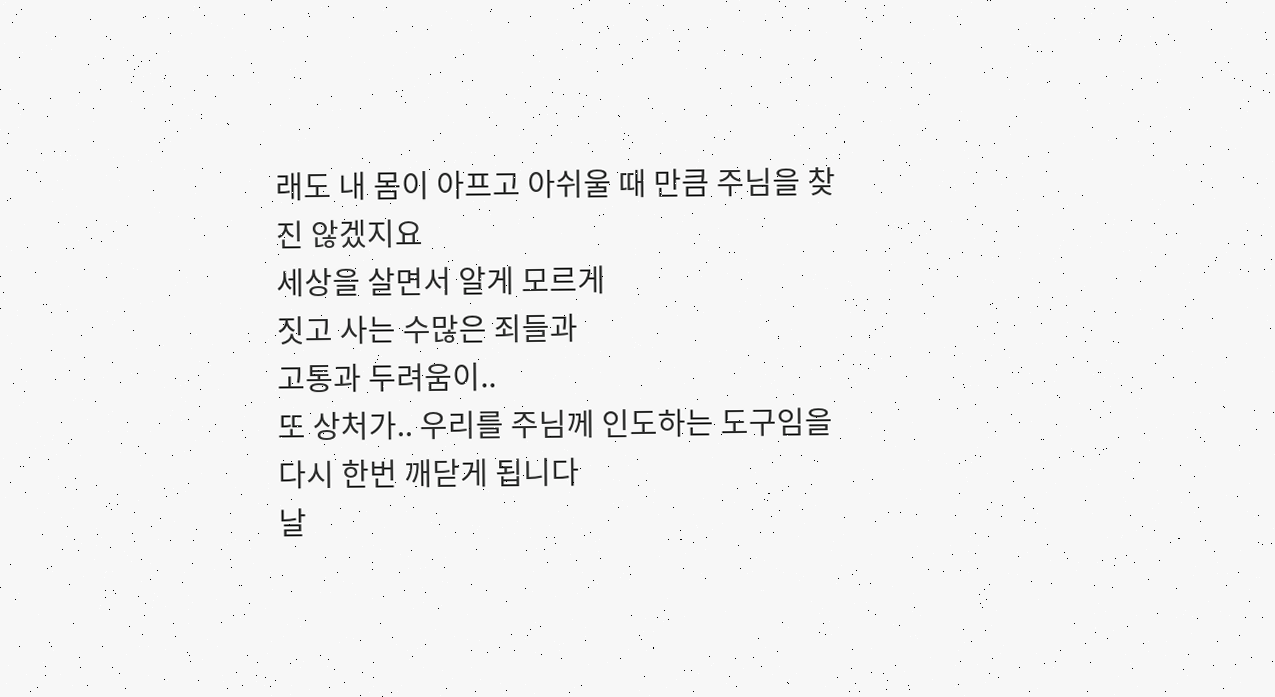래도 내 몸이 아프고 아쉬울 때 만큼 주님을 찾진 않겠지요
세상을 살면서 알게 모르게
짓고 사는 수많은 죄들과
고통과 두려움이..
또 상처가.. 우리를 주님께 인도하는 도구임을
다시 한번 깨닫게 됩니다
날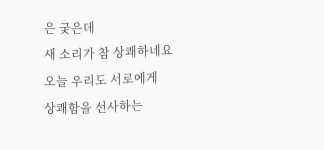은 궂은데
새 소리가 참 상쾌하네요
오늘 우리도 서로에게
상쾌함을 선사하는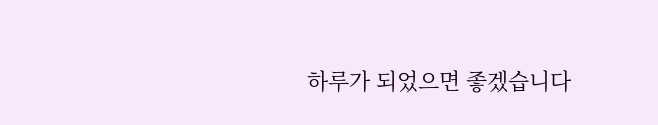하루가 되었으면 좋겠습니다